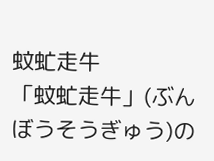蚊虻走牛
「蚊虻走牛」(ぶんぼうそうぎゅう)の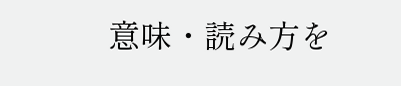意味・読み方を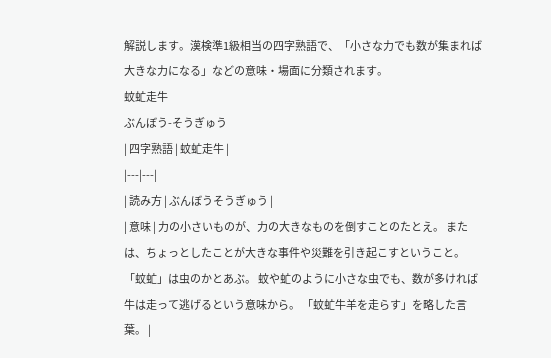解説します。漢検準1級相当の四字熟語で、「小さな力でも数が集まれば大きな力になる」などの意味・場面に分類されます。
蚊虻走牛
ぶんぼう-そうぎゅう
| 四字熟語 | 蚊虻走牛 |
|---|---|
| 読み方 | ぶんぼうそうぎゅう |
| 意味 | 力の小さいものが、力の大きなものを倒すことのたとえ。 または、ちょっとしたことが大きな事件や災難を引き起こすということ。 「蚊虻」は虫のかとあぶ。 蚊や虻のように小さな虫でも、数が多ければ牛は走って逃げるという意味から。 「蚊虻牛羊を走らす」を略した言葉。 |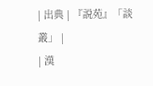| 出典 | 『説苑』「談叢」 |
| 漢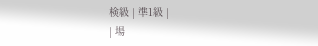検級 | 準1級 |
| 場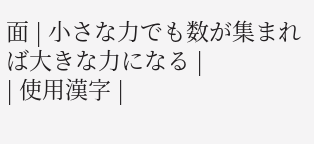面 | 小さな力でも数が集まれば大きな力になる |
| 使用漢字 |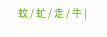蚊 / 虻 / 走 / 牛 |